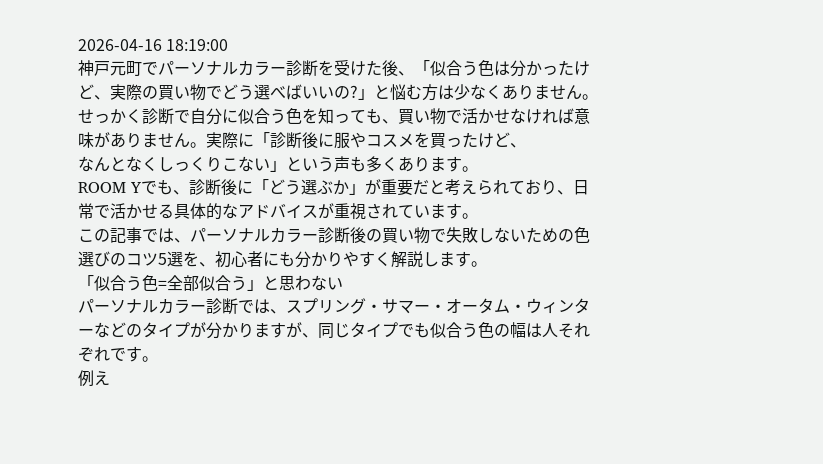2026-04-16 18:19:00
神戸元町でパーソナルカラー診断を受けた後、「似合う色は分かったけど、実際の買い物でどう選べばいいの?」と悩む方は少なくありません。
せっかく診断で自分に似合う色を知っても、買い物で活かせなければ意味がありません。実際に「診断後に服やコスメを買ったけど、
なんとなくしっくりこない」という声も多くあります。
ROOM Yでも、診断後に「どう選ぶか」が重要だと考えられており、日常で活かせる具体的なアドバイスが重視されています。
この記事では、パーソナルカラー診断後の買い物で失敗しないための色選びのコツ5選を、初心者にも分かりやすく解説します。
「似合う色=全部似合う」と思わない
パーソナルカラー診断では、スプリング・サマー・オータム・ウィンターなどのタイプが分かりますが、同じタイプでも似合う色の幅は人それぞれです。
例え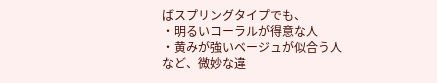ばスプリングタイプでも、
・明るいコーラルが得意な人
・黄みが強いベージュが似合う人
など、微妙な違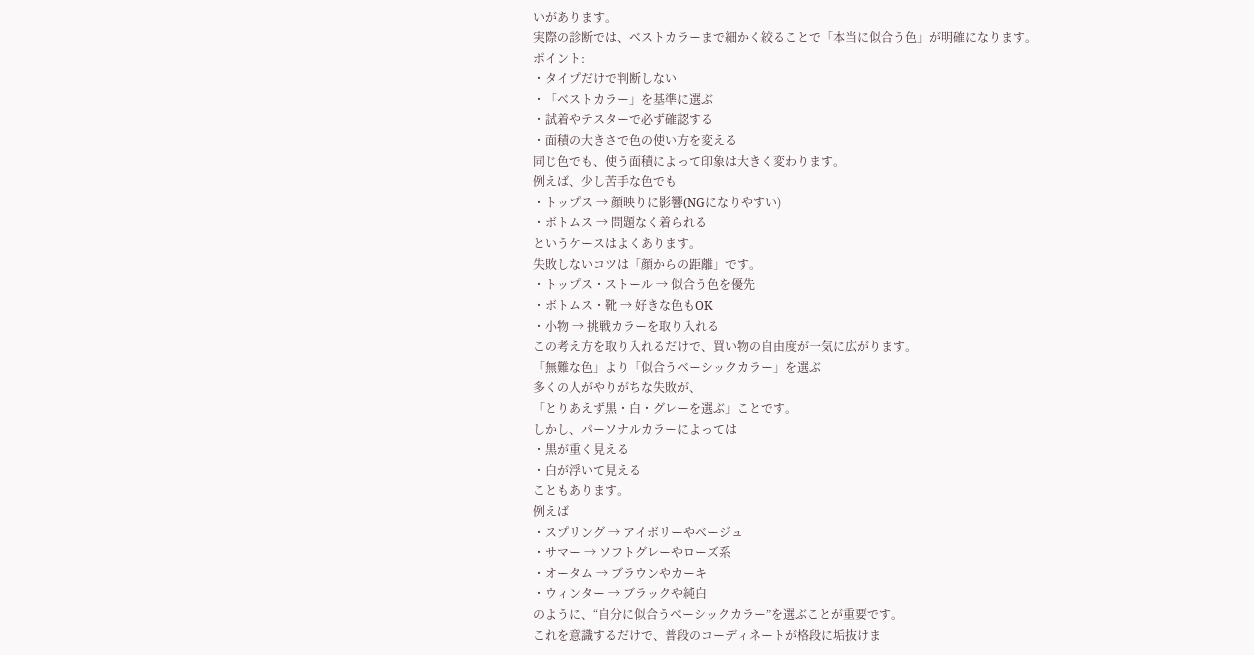いがあります。
実際の診断では、ベストカラーまで細かく絞ることで「本当に似合う色」が明確になります。
ポイント:
・タイプだけで判断しない
・「ベストカラー」を基準に選ぶ
・試着やテスターで必ず確認する
・面積の大きさで色の使い方を変える
同じ色でも、使う面積によって印象は大きく変わります。
例えば、少し苦手な色でも
・トップス → 顔映りに影響(NGになりやすい)
・ボトムス → 問題なく着られる
というケースはよくあります。
失敗しないコツは「顔からの距離」です。
・トップス・ストール → 似合う色を優先
・ボトムス・靴 → 好きな色もOK
・小物 → 挑戦カラーを取り入れる
この考え方を取り入れるだけで、買い物の自由度が一気に広がります。
「無難な色」より「似合うベーシックカラー」を選ぶ
多くの人がやりがちな失敗が、
「とりあえず黒・白・グレーを選ぶ」ことです。
しかし、パーソナルカラーによっては
・黒が重く見える
・白が浮いて見える
こともあります。
例えば
・スプリング → アイボリーやベージュ
・サマー → ソフトグレーやローズ系
・オータム → ブラウンやカーキ
・ウィンター → ブラックや純白
のように、“自分に似合うベーシックカラー”を選ぶことが重要です。
これを意識するだけで、普段のコーディネートが格段に垢抜けま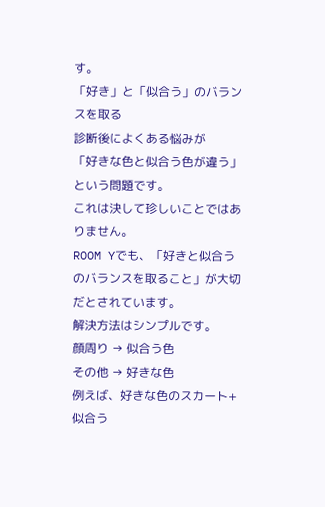す。
「好き」と「似合う」のバランスを取る
診断後によくある悩みが
「好きな色と似合う色が違う」という問題です。
これは決して珍しいことではありません。
ROOM Yでも、「好きと似合うのバランスを取ること」が大切だとされています。
解決方法はシンプルです。
顔周り → 似合う色
その他 → 好きな色
例えば、好きな色のスカート+似合う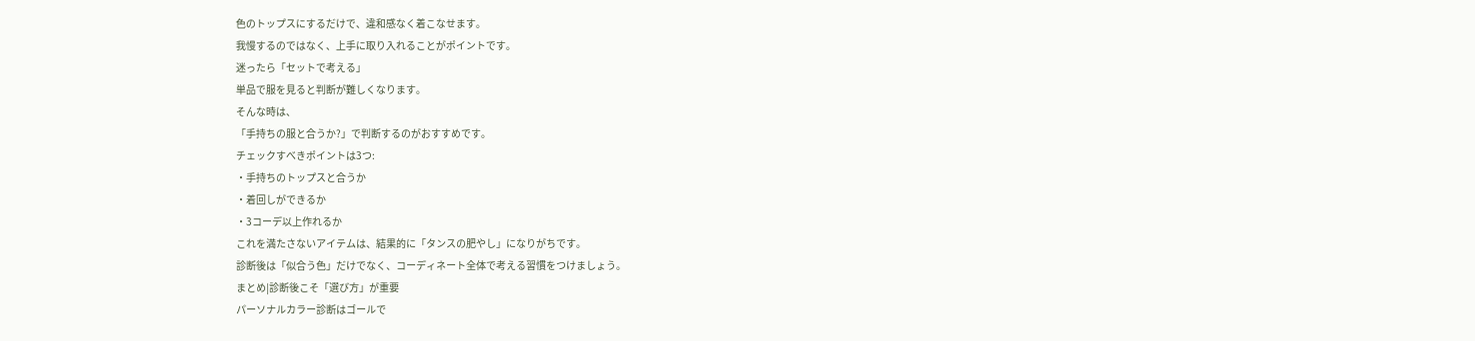色のトップスにするだけで、違和感なく着こなせます。
我慢するのではなく、上手に取り入れることがポイントです。
迷ったら「セットで考える」
単品で服を見ると判断が難しくなります。
そんな時は、
「手持ちの服と合うか?」で判断するのがおすすめです。
チェックすべきポイントは3つ:
・手持ちのトップスと合うか
・着回しができるか
・3コーデ以上作れるか
これを満たさないアイテムは、結果的に「タンスの肥やし」になりがちです。
診断後は「似合う色」だけでなく、コーディネート全体で考える習慣をつけましょう。
まとめ|診断後こそ「選び方」が重要
パーソナルカラー診断はゴールで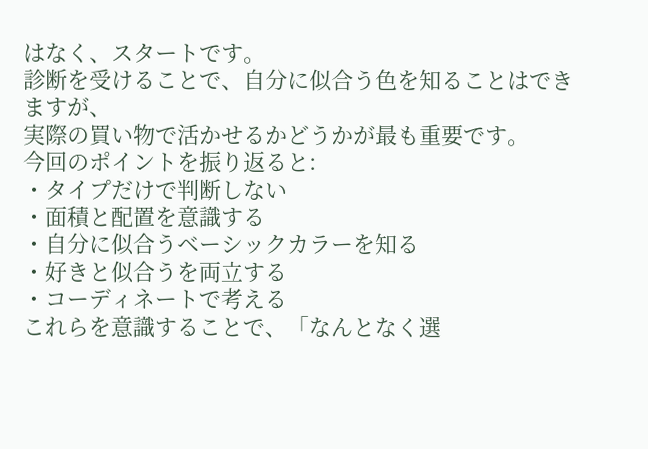はなく、スタートです。
診断を受けることで、自分に似合う色を知ることはできますが、
実際の買い物で活かせるかどうかが最も重要です。
今回のポイントを振り返ると:
・タイプだけで判断しない
・面積と配置を意識する
・自分に似合うベーシックカラーを知る
・好きと似合うを両立する
・コーディネートで考える
これらを意識することで、「なんとなく選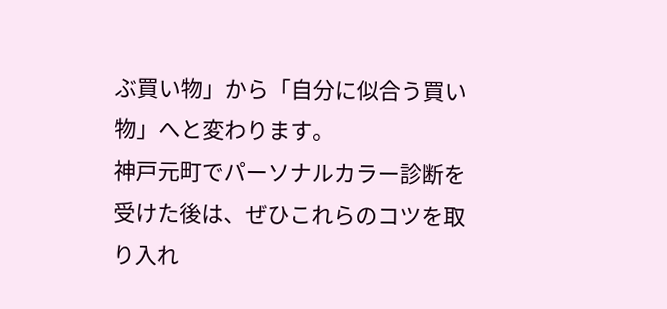ぶ買い物」から「自分に似合う買い物」へと変わります。
神戸元町でパーソナルカラー診断を受けた後は、ぜひこれらのコツを取り入れ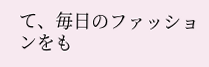て、毎日のファッションをも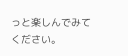っと楽しんでみてください。